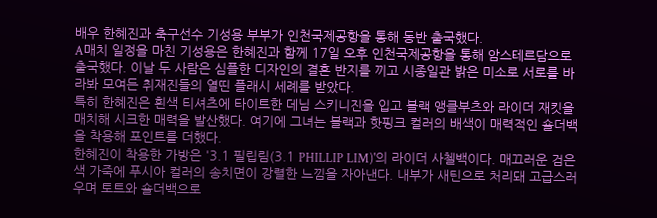배우 한혜진과 축구선수 기성용 부부가 인천국제공항을 통해 동반 출국했다.
A매치 일정을 마친 기성용은 한혜진과 함께 17일 오후 인천국제공항을 통해 암스테르담으로 출국했다. 이날 두 사람은 심플한 디자인의 결혼 반지를 끼고 시종일관 밝은 미소로 서로를 바라봐 모여든 취재진들의 열띤 플래시 세례를 받았다.
특히 한혜진은 흰색 티셔츠에 타이트한 데님 스키니진을 입고 블랙 앵클부츠와 라이더 재킷을 매치해 시크한 매력을 발산했다. 여기에 그녀는 블랙과 핫핑크 컬러의 배색이 매력적인 숄더백을 착용해 포인트를 더했다.
한혜진이 착용한 가방은 '3.1 필립림(3.1 PHILLIP LIM)'의 라이더 사첼백이다. 매끄러운 검은색 가죽에 푸시아 컬러의 송치면이 강렬한 느낌을 자아낸다. 내부가 새틴으로 처리돼 고급스러우며 토트와 숄더백으로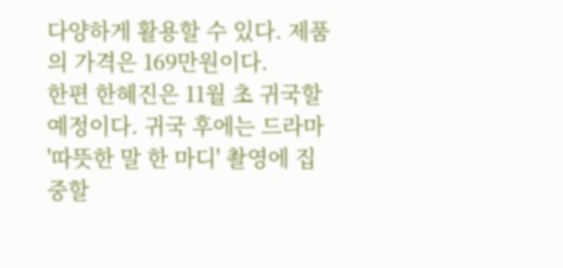다양하게 활용할 수 있다. 제품의 가격은 169만원이다.
한편 한혜진은 11월 초 귀국할 예정이다. 귀국 후에는 드라마 '따뜻한 말 한 마디' 촬영에 집중할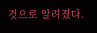것으로 알려졌다.